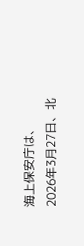海上保安庁は、2026年3月27日、北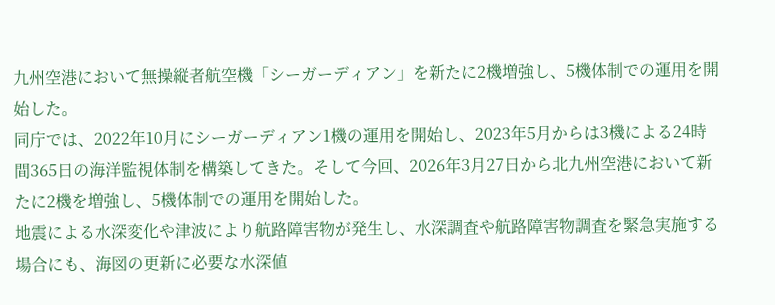九州空港において無操縦者航空機「シーガーディアン」を新たに2機増強し、5機体制での運用を開始した。
同庁では、2022年10月にシーガーディアン1機の運用を開始し、2023年5月からは3機による24時間365日の海洋監視体制を構築してきた。そして今回、2026年3月27日から北九州空港において新たに2機を増強し、5機体制での運用を開始した。
地震による水深変化や津波により航路障害物が発生し、水深調査や航路障害物調査を緊急実施する場合にも、海図の更新に必要な水深値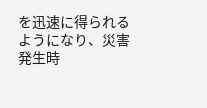を迅速に得られるようになり、災害発生時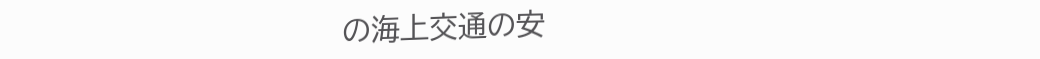の海上交通の安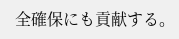全確保にも貢献する。